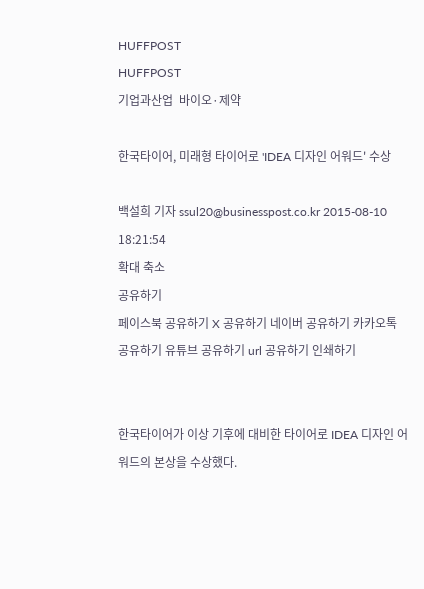HUFFPOST
HUFFPOST
기업과산업  바이오·제약

한국타이어, 미래형 타이어로 'IDEA 디자인 어워드' 수상

백설희 기자 ssul20@businesspost.co.kr 2015-08-10 18:21:54
확대 축소
공유하기
페이스북 공유하기 X 공유하기 네이버 공유하기 카카오톡 공유하기 유튜브 공유하기 url 공유하기 인쇄하기


한국타이어가 이상 기후에 대비한 타이어로 IDEA 디자인 어워드의 본상을 수상했다.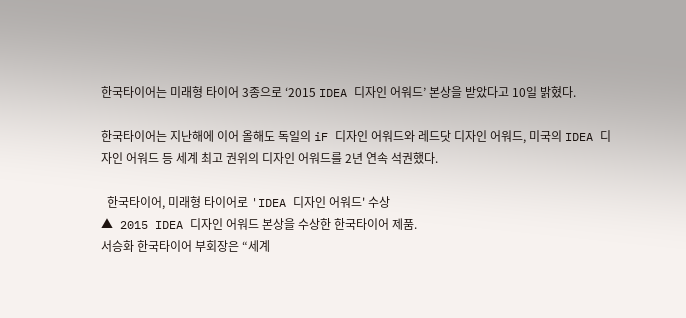한국타이어는 미래형 타이어 3종으로 ‘2015 IDEA 디자인 어워드’ 본상을 받았다고 10일 밝혔다.

한국타이어는 지난해에 이어 올해도 독일의 iF 디자인 어워드와 레드닷 디자인 어워드, 미국의 IDEA 디자인 어워드 등 세계 최고 권위의 디자인 어워드를 2년 연속 석권했다.

  한국타이어, 미래형 타이어로 'IDEA 디자인 어워드' 수상
▲ 2015 IDEA 디자인 어워드 본상을 수상한 한국타이어 제품.
서승화 한국타이어 부회장은 “세계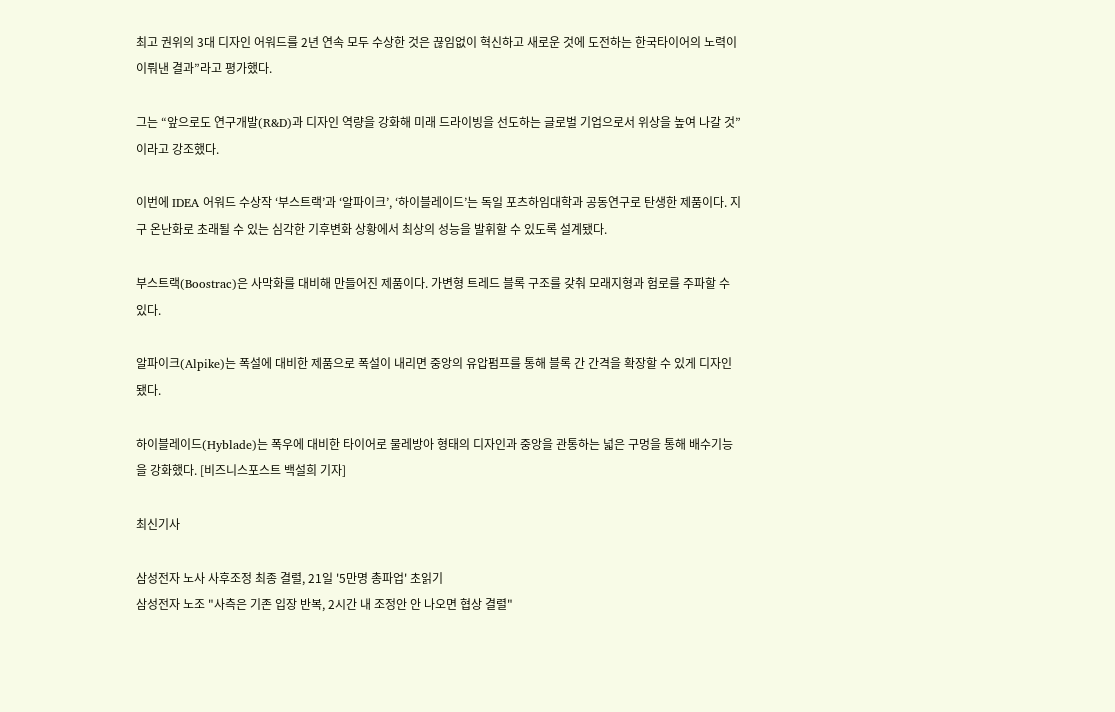최고 권위의 3대 디자인 어워드를 2년 연속 모두 수상한 것은 끊임없이 혁신하고 새로운 것에 도전하는 한국타이어의 노력이 이뤄낸 결과”라고 평가했다.

그는 “앞으로도 연구개발(R&D)과 디자인 역량을 강화해 미래 드라이빙을 선도하는 글로벌 기업으로서 위상을 높여 나갈 것”이라고 강조했다.

이번에 IDEA 어워드 수상작 ‘부스트랙’과 ‘알파이크’, ‘하이블레이드’는 독일 포츠하임대학과 공동연구로 탄생한 제품이다. 지구 온난화로 초래될 수 있는 심각한 기후변화 상황에서 최상의 성능을 발휘할 수 있도록 설계됐다.

부스트랙(Boostrac)은 사막화를 대비해 만들어진 제품이다. 가변형 트레드 블록 구조를 갖춰 모래지형과 험로를 주파할 수 있다.

알파이크(Alpike)는 폭설에 대비한 제품으로 폭설이 내리면 중앙의 유압펌프를 통해 블록 간 간격을 확장할 수 있게 디자인됐다.

하이블레이드(Hyblade)는 폭우에 대비한 타이어로 물레방아 형태의 디자인과 중앙을 관통하는 넓은 구멍을 통해 배수기능을 강화했다. [비즈니스포스트 백설희 기자]

최신기사

삼성전자 노사 사후조정 최종 결렬, 21일 '5만명 총파업' 초읽기
삼성전자 노조 "사측은 기존 입장 반복, 2시간 내 조정안 안 나오면 협상 결렬"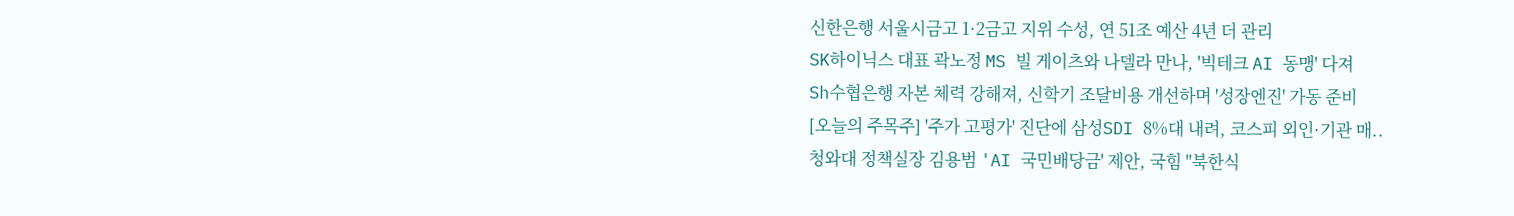신한은행 서울시금고 1·2금고 지위 수성, 연 51조 예산 4년 더 관리
SK하이닉스 대표 곽노정 MS 빌 게이츠와 나델라 만나, '빅테크 AI 동맹' 다져
Sh수협은행 자본 체력 강해져, 신학기 조달비용 개선하며 '성장엔진' 가동 준비
[오늘의 주목주] '주가 고평가' 진단에 삼성SDI 8%대 내려, 코스피 외인·기관 매..
청와대 정책실장 김용범 'AI 국민배당금' 제안, 국힘 "북한식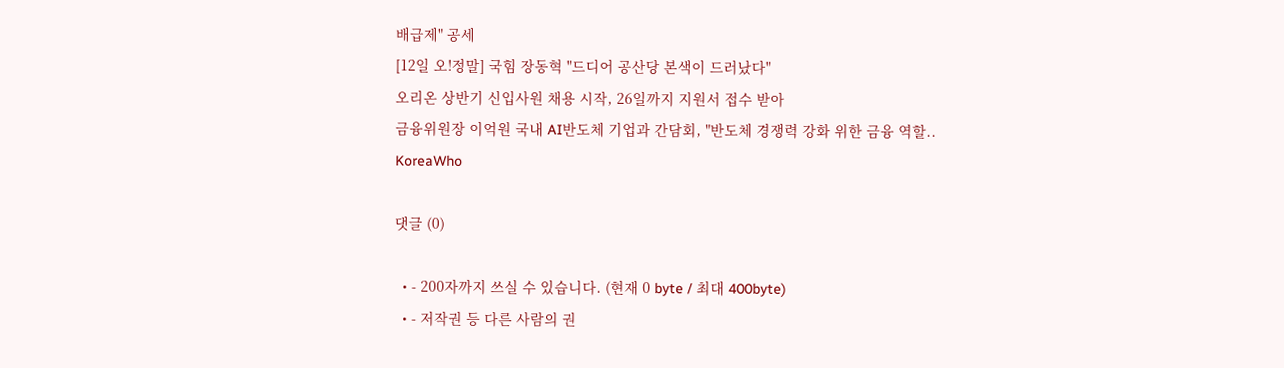배급제" 공세
[12일 오!정말] 국힘 장동혁 "드디어 공산당 본색이 드러났다"
오리온 상반기 신입사원 채용 시작, 26일까지 지원서 접수 받아
금융위원장 이억원 국내 AI반도체 기업과 간담회, "반도체 경쟁력 강화 위한 금융 역할..
KoreaWho

댓글 (0)

  • - 200자까지 쓰실 수 있습니다. (현재 0 byte / 최대 400byte)
  • - 저작권 등 다른 사람의 권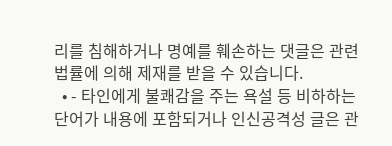리를 침해하거나 명예를 훼손하는 댓글은 관련 법률에 의해 제재를 받을 수 있습니다.
  • - 타인에게 불쾌감을 주는 욕설 등 비하하는 단어가 내용에 포함되거나 인신공격성 글은 관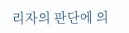리자의 판단에 의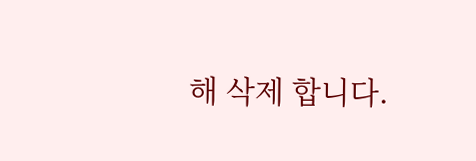해 삭제 합니다.